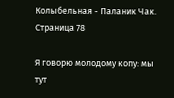Колыбельная - Паланик Чак. Страница 78

Я говорю молодому копу: мы тут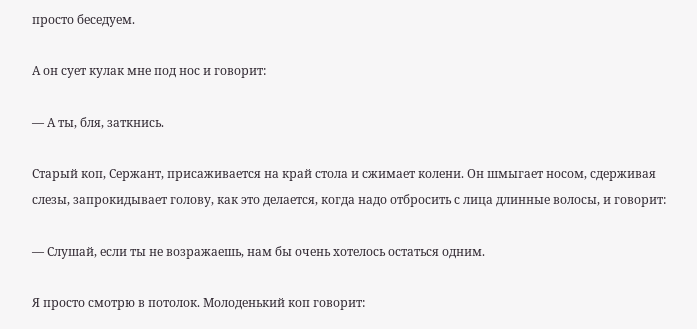просто беседуем.

А он сует кулак мне под нос и говорит:

— А ты, бля, заткнись.

Старый коп, Сержант, присаживается на край стола и сжимает колени. Он шмыгает носом, сдерживая слезы, запрокидывает голову, как это делается, когда надо отбросить с лица длинные волосы, и говорит:

— Слушай, если ты не возражаешь, нам бы очень хотелось остаться одним.

Я просто смотрю в потолок. Молоденький коп говорит: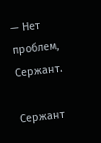— Нет проблем, Сержант.

Сержант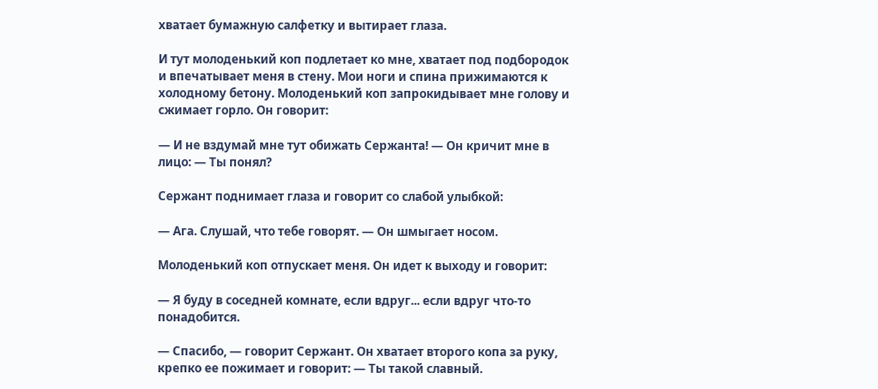хватает бумажную салфетку и вытирает глаза.

И тут молоденький коп подлетает ко мне, хватает под подбородок и впечатывает меня в стену. Мои ноги и спина прижимаются к холодному бетону. Молоденький коп запрокидывает мне голову и сжимает горло. Он говорит:

— И не вздумай мне тут обижать Сержанта! — Он кричит мне в лицо: — Ты понял?

Сержант поднимает глаза и говорит со слабой улыбкой:

— Ага. Слушай, что тебе говорят. — Он шмыгает носом.

Молоденький коп отпускает меня. Он идет к выходу и говорит:

— Я буду в соседней комнате, если вдруг... если вдруг что-то понадобится.

— Спасибо, — говорит Сержант. Он хватает второго копа за руку, крепко ее пожимает и говорит: — Ты такой славный.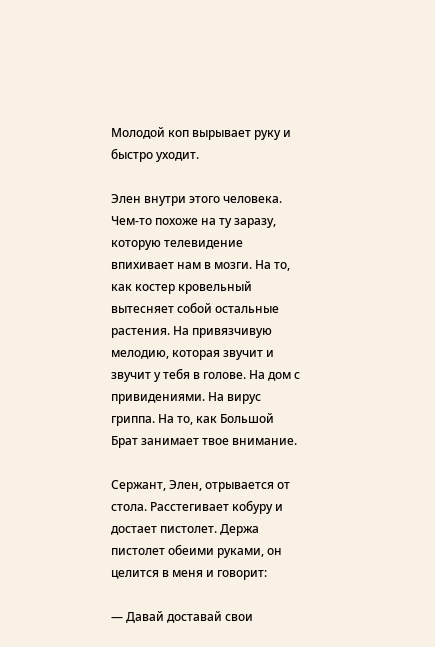Молодой коп вырывает руку и быстро уходит.

Элен внутри этого человека. Чем-то похоже на ту заразу, которую телевидение впихивает нам в мозги. На то, как костер кровельный вытесняет собой остальные растения. На привязчивую мелодию, которая звучит и звучит у тебя в голове. На дом с привидениями. На вирус гриппа. На то, как Большой Брат занимает твое внимание.

Сержант, Элен, отрывается от стола. Расстегивает кобуру и достает пистолет. Держа пистолет обеими руками, он целится в меня и говорит:

— Давай доставай свои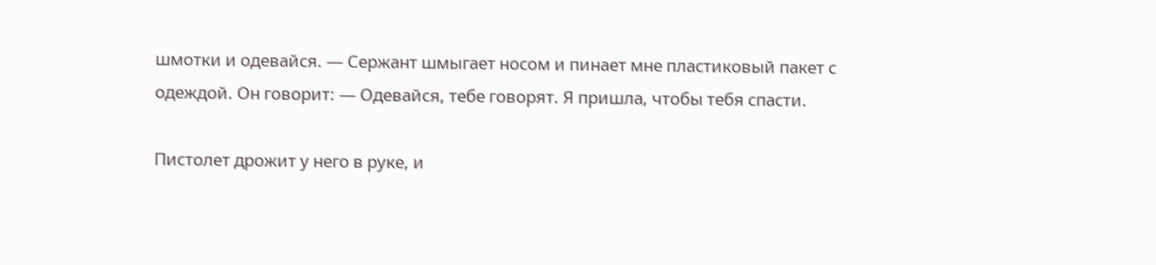шмотки и одевайся. — Сержант шмыгает носом и пинает мне пластиковый пакет с одеждой. Он говорит: — Одевайся, тебе говорят. Я пришла, чтобы тебя спасти.

Пистолет дрожит у него в руке, и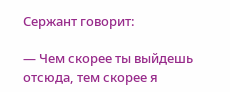Сержант говорит:

— Чем скорее ты выйдешь отсюда, тем скорее я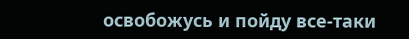освобожусь и пойду все-таки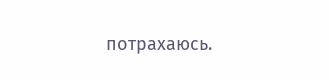потрахаюсь.